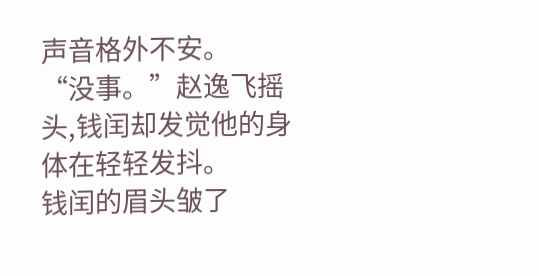声音格外不安。
“没事。”赵逸飞摇头,钱闰却发觉他的身体在轻轻发抖。
钱闰的眉头皱了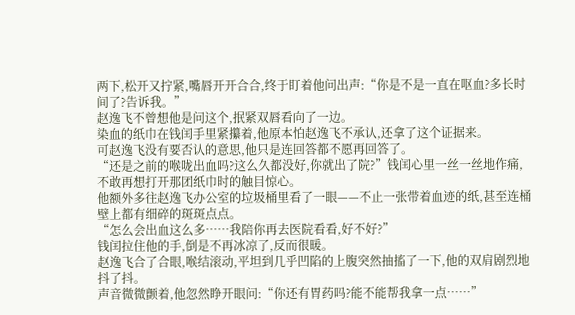两下,松开又拧紧,嘴唇开开合合,终于盯着他问出声:“你是不是一直在呕血?多长时间了?告诉我。”
赵逸飞不曾想他是问这个,抿紧双唇看向了一边。
染血的纸巾在钱闰手里紧攥着,他原本怕赵逸飞不承认,还拿了这个证据来。
可赵逸飞没有要否认的意思,他只是连回答都不愿再回答了。
“还是之前的喉咙出血吗?这么久都没好,你就出了院?”钱闰心里一丝一丝地作痛,不敢再想打开那团纸巾时的触目惊心。
他额外多往赵逸飞办公室的垃圾桶里看了一眼——不止一张带着血迹的纸,甚至连桶壁上都有细碎的斑斑点点。
“怎么会出血这么多……我陪你再去医院看看,好不好?”
钱闰拉住他的手,倒是不再冰凉了,反而很暖。
赵逸飞合了合眼,喉结滚动,平坦到几乎凹陷的上腹突然抽搐了一下,他的双肩剧烈地抖了抖。
声音微微颤着,他忽然睁开眼问:“你还有胃药吗?能不能帮我拿一点……”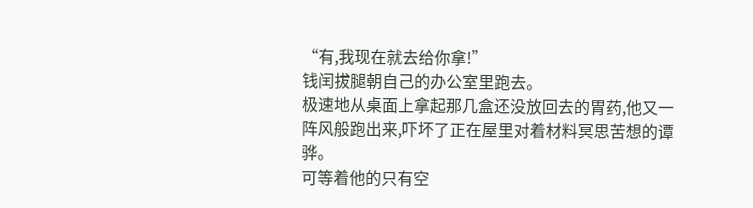“有,我现在就去给你拿!”
钱闰拔腿朝自己的办公室里跑去。
极速地从桌面上拿起那几盒还没放回去的胃药,他又一阵风般跑出来,吓坏了正在屋里对着材料冥思苦想的谭骅。
可等着他的只有空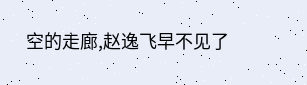空的走廊,赵逸飞早不见了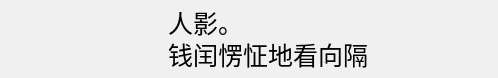人影。
钱闰愣怔地看向隔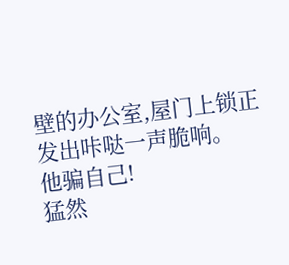壁的办公室,屋门上锁正发出咔哒一声脆响。
他骗自己!
猛然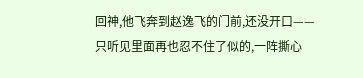回神,他飞奔到赵逸飞的门前,还没开口——
只听见里面再也忍不住了似的,一阵撕心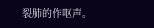裂肺的作呕声。